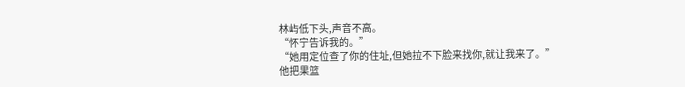林屿低下头,声音不高。
“怀宁告诉我的。”
“她用定位查了你的住址,但她拉不下脸来找你,就让我来了。”
他把果篮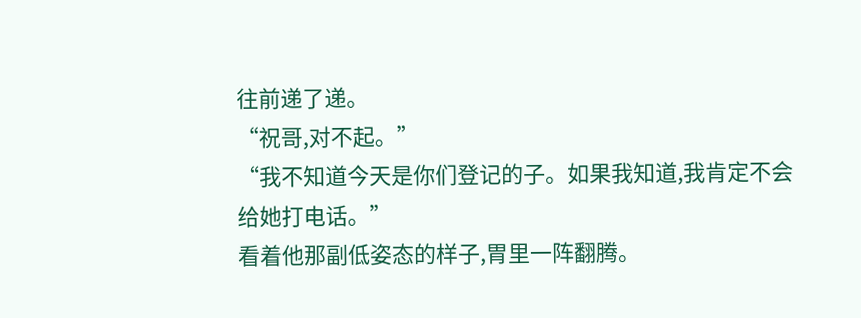往前递了递。
“祝哥,对不起。”
“我不知道今天是你们登记的子。如果我知道,我肯定不会给她打电话。”
看着他那副低姿态的样子,胃里一阵翻腾。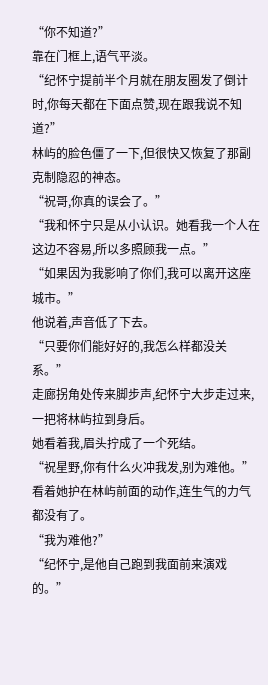“你不知道?”
靠在门框上,语气平淡。
“纪怀宁提前半个月就在朋友圈发了倒计时,你每天都在下面点赞,现在跟我说不知道?”
林屿的脸色僵了一下,但很快又恢复了那副克制隐忍的神态。
“祝哥,你真的误会了。”
“我和怀宁只是从小认识。她看我一个人在这边不容易,所以多照顾我一点。”
“如果因为我影响了你们,我可以离开这座城市。”
他说着,声音低了下去。
“只要你们能好好的,我怎么样都没关系。”
走廊拐角处传来脚步声,纪怀宁大步走过来,一把将林屿拉到身后。
她看着我,眉头拧成了一个死结。
“祝星野,你有什么火冲我发,别为难他。”
看着她护在林屿前面的动作,连生气的力气都没有了。
“我为难他?”
“纪怀宁,是他自己跑到我面前来演戏的。”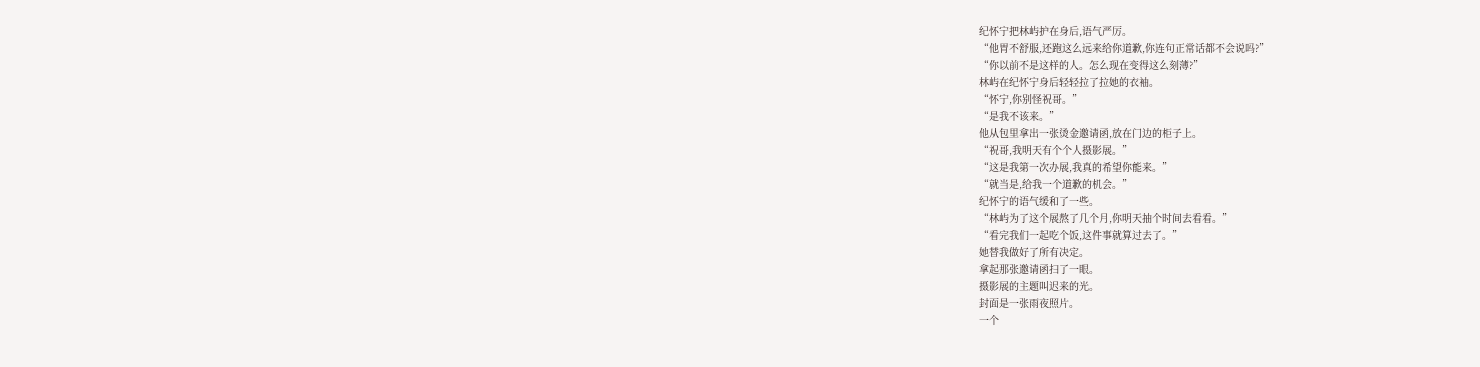纪怀宁把林屿护在身后,语气严厉。
“他胃不舒服,还跑这么远来给你道歉,你连句正常话都不会说吗?”
“你以前不是这样的人。怎么现在变得这么刻薄?”
林屿在纪怀宁身后轻轻拉了拉她的衣袖。
“怀宁,你别怪祝哥。”
“是我不该来。”
他从包里拿出一张烫金邀请函,放在门边的柜子上。
“祝哥,我明天有个个人摄影展。”
“这是我第一次办展,我真的希望你能来。”
“就当是,给我一个道歉的机会。”
纪怀宁的语气缓和了一些。
“林屿为了这个展熬了几个月,你明天抽个时间去看看。”
“看完我们一起吃个饭,这件事就算过去了。”
她替我做好了所有决定。
拿起那张邀请函扫了一眼。
摄影展的主题叫迟来的光。
封面是一张雨夜照片。
一个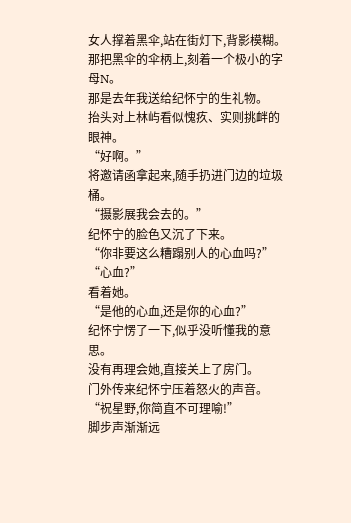女人撑着黑伞,站在街灯下,背影模糊。
那把黑伞的伞柄上,刻着一个极小的字母N。
那是去年我送给纪怀宁的生礼物。
抬头对上林屿看似愧疚、实则挑衅的眼神。
“好啊。”
将邀请函拿起来,随手扔进门边的垃圾桶。
“摄影展我会去的。”
纪怀宁的脸色又沉了下来。
“你非要这么糟蹋别人的心血吗?”
“心血?”
看着她。
“是他的心血,还是你的心血?”
纪怀宁愣了一下,似乎没听懂我的意思。
没有再理会她,直接关上了房门。
门外传来纪怀宁压着怒火的声音。
“祝星野,你简直不可理喻!”
脚步声渐渐远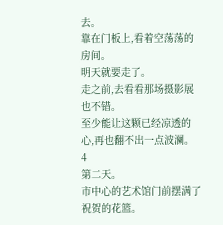去。
靠在门板上,看着空荡荡的房间。
明天就要走了。
走之前,去看看那场摄影展也不错。
至少能让这颗已经凉透的心,再也翻不出一点波澜。
4
第二天。
市中心的艺术馆门前摆满了祝贺的花篮。